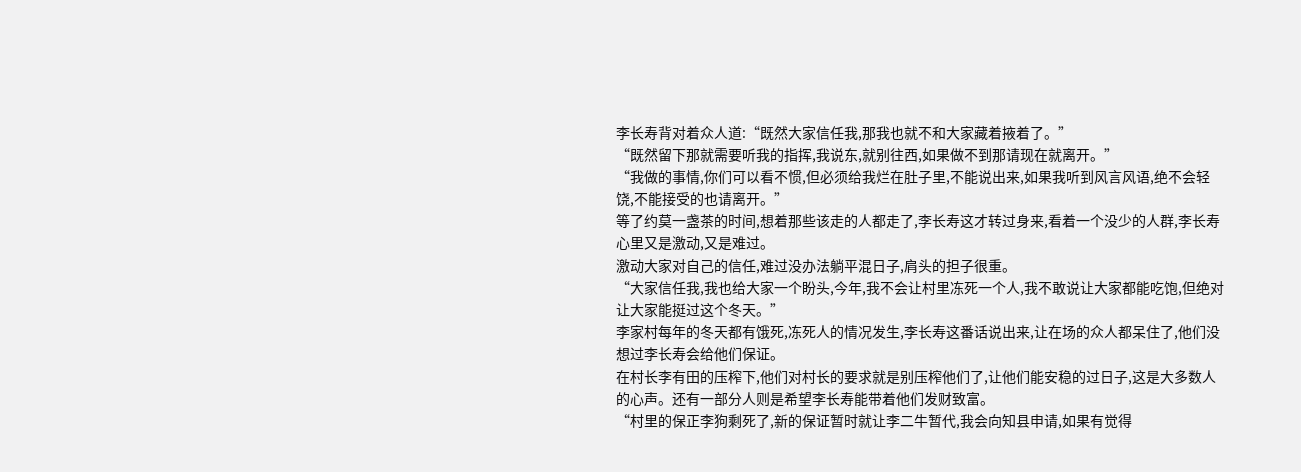李长寿背对着众人道:“既然大家信任我,那我也就不和大家藏着掖着了。”
“既然留下那就需要听我的指挥,我说东,就别往西,如果做不到那请现在就离开。”
“我做的事情,你们可以看不惯,但必须给我烂在肚子里,不能说出来,如果我听到风言风语,绝不会轻饶,不能接受的也请离开。”
等了约莫一盏茶的时间,想着那些该走的人都走了,李长寿这才转过身来,看着一个没少的人群,李长寿心里又是激动,又是难过。
激动大家对自己的信任,难过没办法躺平混日子,肩头的担子很重。
“大家信任我,我也给大家一个盼头,今年,我不会让村里冻死一个人,我不敢说让大家都能吃饱,但绝对让大家能挺过这个冬天。”
李家村每年的冬天都有饿死,冻死人的情况发生,李长寿这番话说出来,让在场的众人都呆住了,他们没想过李长寿会给他们保证。
在村长李有田的压榨下,他们对村长的要求就是别压榨他们了,让他们能安稳的过日子,这是大多数人的心声。还有一部分人则是希望李长寿能带着他们发财致富。
“村里的保正李狗剩死了,新的保证暂时就让李二牛暂代,我会向知县申请,如果有觉得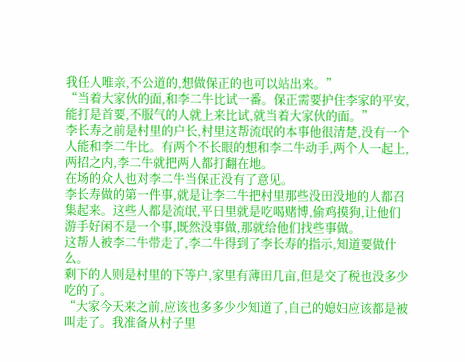我任人唯亲,不公道的,想做保正的也可以站出来。”
“当着大家伙的面,和李二牛比试一番。保正需要护住李家的平安,能打是首要,不服气的人就上来比试,就当着大家伙的面。”
李长寿之前是村里的户长,村里这帮流氓的本事他很清楚,没有一个人能和李二牛比。有两个不长眼的想和李二牛动手,两个人一起上,两招之内,李二牛就把两人都打翻在地。
在场的众人也对李二牛当保正没有了意见。
李长寿做的第一件事,就是让李二牛把村里那些没田没地的人都召集起来。这些人都是流氓,平日里就是吃喝赌博,偷鸡摸狗,让他们游手好闲不是一个事,既然没事做,那就给他们找些事做。
这帮人被李二牛带走了,李二牛得到了李长寿的指示,知道要做什么。
剩下的人则是村里的下等户,家里有薄田几亩,但是交了税也没多少吃的了。
“大家今天来之前,应该也多多少少知道了,自己的媳妇应该都是被叫走了。我准备从村子里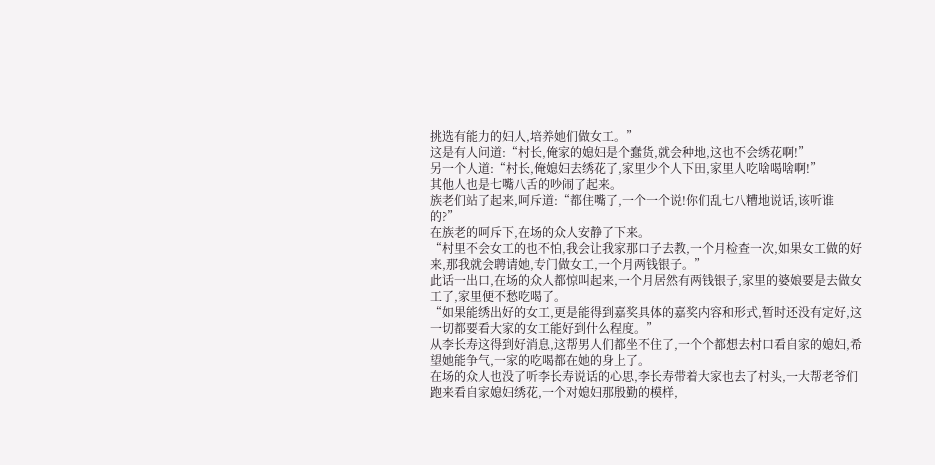挑选有能力的妇人,培养她们做女工。”
这是有人问道:“村长,俺家的媳妇是个蠢货,就会种地,这也不会绣花啊!”
另一个人道:“村长,俺媳妇去绣花了,家里少个人下田,家里人吃啥喝啥啊!”
其他人也是七嘴八舌的吵闹了起来。
族老们站了起来,呵斥道:“都住嘴了,一个一个说!你们乱七八糟地说话,该听谁的?”
在族老的呵斥下,在场的众人安静了下来。
“村里不会女工的也不怕,我会让我家那口子去教,一个月检查一次,如果女工做的好来,那我就会聘请她,专门做女工,一个月两钱银子。”
此话一出口,在场的众人都惊叫起来,一个月居然有两钱银子,家里的婆娘要是去做女工了,家里便不愁吃喝了。
“如果能绣出好的女工,更是能得到嘉奖具体的嘉奖内容和形式,暂时还没有定好,这一切都要看大家的女工能好到什么程度。”
从李长寿这得到好消息,这帮男人们都坐不住了,一个个都想去村口看自家的媳妇,希望她能争气,一家的吃喝都在她的身上了。
在场的众人也没了听李长寿说话的心思,李长寿带着大家也去了村头,一大帮老爷们跑来看自家媳妇绣花,一个对媳妇那殷勤的模样,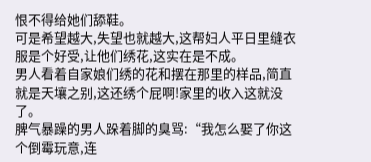恨不得给她们舔鞋。
可是希望越大,失望也就越大,这帮妇人平日里缝衣服是个好受,让他们绣花,这实在是不成。
男人看着自家娘们绣的花和摆在那里的样品,简直就是天壤之别,这还绣个屁啊!家里的收入这就没了。
脾气暴躁的男人跺着脚的臭骂:“我怎么娶了你这个倒霉玩意,连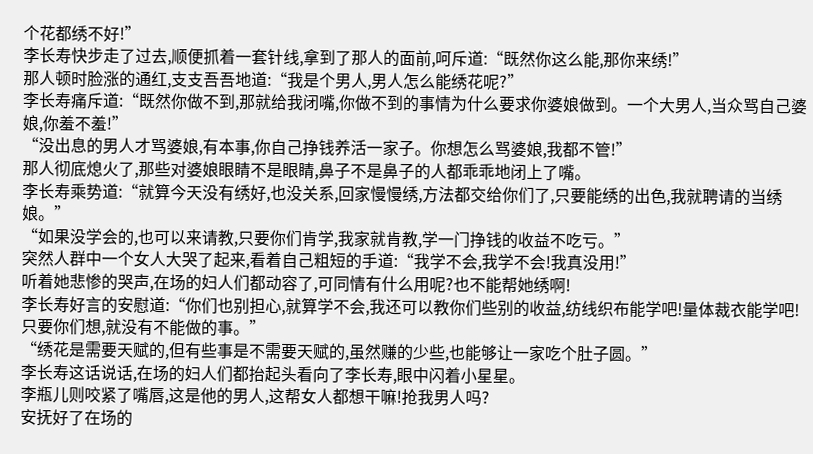个花都绣不好!”
李长寿快步走了过去,顺便抓着一套针线,拿到了那人的面前,呵斥道:“既然你这么能,那你来绣!”
那人顿时脸涨的通红,支支吾吾地道:“我是个男人,男人怎么能绣花呢?”
李长寿痛斥道:“既然你做不到,那就给我闭嘴,你做不到的事情为什么要求你婆娘做到。一个大男人,当众骂自己婆娘,你羞不羞!”
“没出息的男人才骂婆娘,有本事,你自己挣钱养活一家子。你想怎么骂婆娘,我都不管!”
那人彻底熄火了,那些对婆娘眼睛不是眼睛,鼻子不是鼻子的人都乖乖地闭上了嘴。
李长寿乘势道:“就算今天没有绣好,也没关系,回家慢慢绣,方法都交给你们了,只要能绣的出色,我就聘请的当绣娘。”
“如果没学会的,也可以来请教,只要你们肯学,我家就肯教,学一门挣钱的收益不吃亏。”
突然人群中一个女人大哭了起来,看着自己粗短的手道:“我学不会,我学不会!我真没用!”
听着她悲惨的哭声,在场的妇人们都动容了,可同情有什么用呢?也不能帮她绣啊!
李长寿好言的安慰道:“你们也别担心,就算学不会,我还可以教你们些别的收益,纺线织布能学吧!量体裁衣能学吧!只要你们想,就没有不能做的事。”
“绣花是需要天赋的,但有些事是不需要天赋的,虽然赚的少些,也能够让一家吃个肚子圆。”
李长寿这话说话,在场的妇人们都抬起头看向了李长寿,眼中闪着小星星。
李瓶儿则咬紧了嘴唇,这是他的男人,这帮女人都想干嘛!抢我男人吗?
安抚好了在场的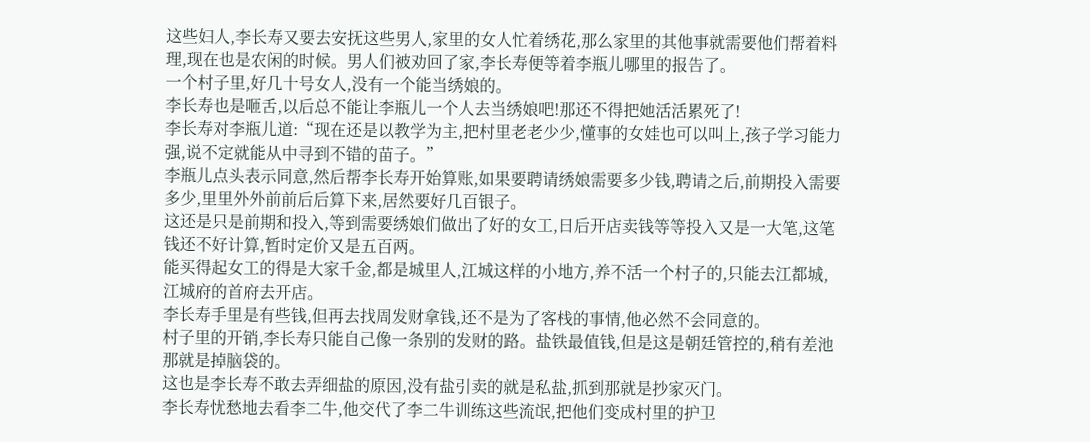这些妇人,李长寿又要去安抚这些男人,家里的女人忙着绣花,那么家里的其他事就需要他们帮着料理,现在也是农闲的时候。男人们被劝回了家,李长寿便等着李瓶儿哪里的报告了。
一个村子里,好几十号女人,没有一个能当绣娘的。
李长寿也是咂舌,以后总不能让李瓶儿一个人去当绣娘吧!那还不得把她活活累死了!
李长寿对李瓶儿道:“现在还是以教学为主,把村里老老少少,懂事的女娃也可以叫上,孩子学习能力强,说不定就能从中寻到不错的苗子。”
李瓶儿点头表示同意,然后帮李长寿开始算账,如果要聘请绣娘需要多少钱,聘请之后,前期投入需要多少,里里外外前前后后算下来,居然要好几百银子。
这还是只是前期和投入,等到需要绣娘们做出了好的女工,日后开店卖钱等等投入又是一大笔,这笔钱还不好计算,暂时定价又是五百两。
能买得起女工的得是大家千金,都是城里人,江城这样的小地方,养不活一个村子的,只能去江都城,江城府的首府去开店。
李长寿手里是有些钱,但再去找周发财拿钱,还不是为了客栈的事情,他必然不会同意的。
村子里的开销,李长寿只能自己像一条别的发财的路。盐铁最值钱,但是这是朝廷管控的,稍有差池那就是掉脑袋的。
这也是李长寿不敢去弄细盐的原因,没有盐引卖的就是私盐,抓到那就是抄家灭门。
李长寿忧愁地去看李二牛,他交代了李二牛训练这些流氓,把他们变成村里的护卫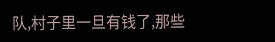队,村子里一旦有钱了,那些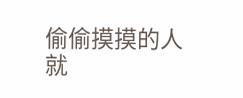偷偷摸摸的人就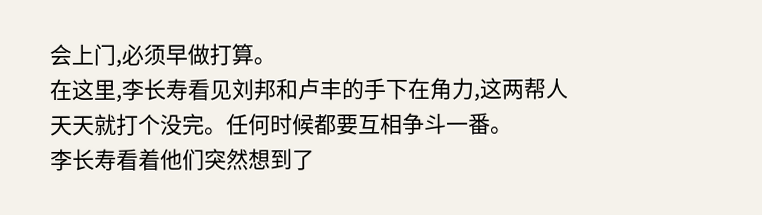会上门,必须早做打算。
在这里,李长寿看见刘邦和卢丰的手下在角力,这两帮人天天就打个没完。任何时候都要互相争斗一番。
李长寿看着他们突然想到了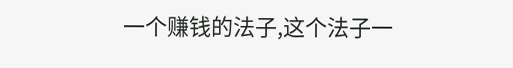一个赚钱的法子,这个法子一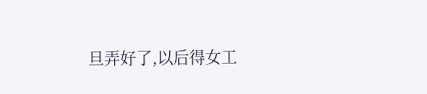旦弄好了,以后得女工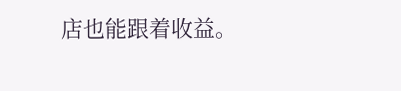店也能跟着收益。